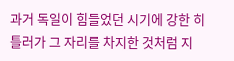과거 독일이 힘들었던 시기에 강한 히틀러가 그 자리를 차지한 것처럼 지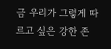금 우리가 그렇게 따르고 싶은 강한 존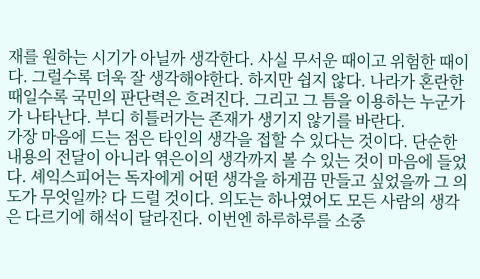재를 원하는 시기가 아닐까 생각한다. 사실 무서운 때이고 위험한 때이다. 그럴수록 더욱 잘 생각해야한다. 하지만 쉽지 않다. 나라가 혼란한 때일수록 국민의 판단력은 흐려진다. 그리고 그 틈을 이용하는 누군가가 나타난다. 부디 히틀러가는 존재가 생기지 않기를 바란다.
가장 마음에 드는 점은 타인의 생각을 접할 수 있다는 것이다. 단순한 내용의 전달이 아니라 엮은이의 생각까지 볼 수 있는 것이 마음에 들었다. 셰익스피어는 독자에게 어떤 생각을 하게끔 만들고 싶었을까 그 의도가 무엇일까? 다 드럴 것이다. 의도는 하나였어도 모든 사람의 생각은 다르기에 해석이 달라진다. 이번엔 하루하루를 소중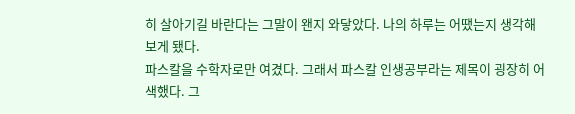히 살아기길 바란다는 그말이 왠지 와닿았다. 나의 하루는 어땠는지 생각해보게 됐다.
파스칼을 수학자로만 여겼다. 그래서 파스칼 인생공부라는 제목이 굉장히 어색했다. 그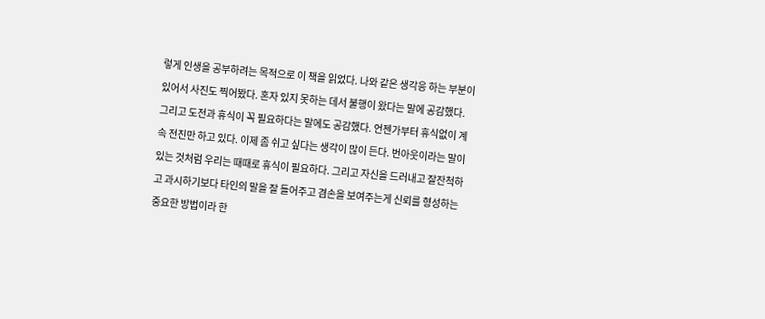렇게 인생을 공부하려는 목적으로 이 책을 읽었다. 나와 같은 생각응 하는 부분이 있어서 사진도 찍어봤다. 혼자 있지 못하는 데서 불행이 왔다는 말에 공감했다. 그리고 도전과 휴식이 꼭 필요하다는 말에도 공감했다. 언젠가부터 휴식없이 계속 전진만 하고 있다. 이제 좀 쉬고 싶다는 생각이 많이 든다. 번아웃이라는 말이 있는 것처럼 우리는 때때로 휴식이 필요하다. 그리고 자신을 드러내고 잘잔척하고 과시하기보다 타인의 말을 잘 들어주고 겸손을 보여주는게 신뢰를 형성하는 중요한 방법이라 한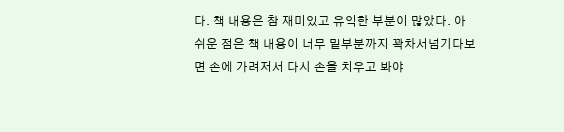다. 책 내용은 참 재미있고 유익한 부분이 많았다. 아쉬운 점은 책 내용이 너무 밑부분까지 꽉차서넘기다보면 손에 가려저서 다시 손을 치우고 봐야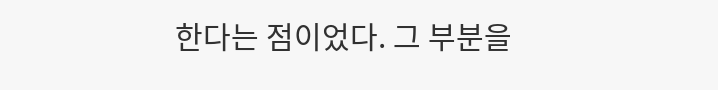한다는 점이었다. 그 부분을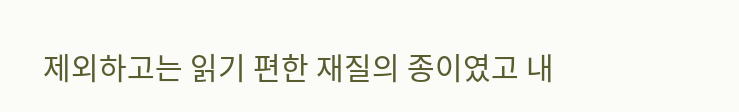제외하고는 읽기 편한 재질의 종이였고 내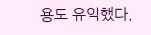용도 유익했다.